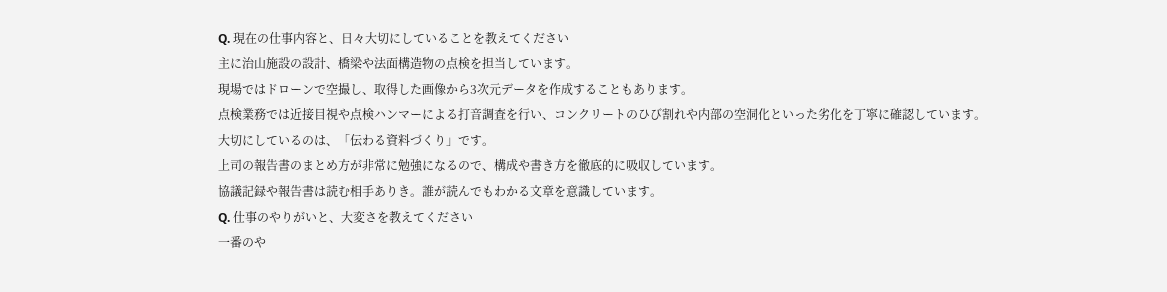Q. 現在の仕事内容と、⽇々⼤切にしていることを教えてください
主に治⼭施設の設計、橋梁や法⾯構造物の点検を担当しています。
現場ではドローンで空撮し、取得した画像から3次元データを作成することもあります。
点検業務では近接⽬視や点検ハンマーによる打⾳調査を⾏い、コンクリートのひび割れや内部の空洞化といった劣化を丁寧に確認しています。
⼤切にしているのは、「伝わる資料づくり」です。
上司の報告書のまとめ⽅が⾮常に勉強になるので、構成や書き⽅を徹底的に吸収しています。
協議記録や報告書は読む相⼿ありき。誰が読んでもわかる⽂章を意識しています。
Q. 仕事のやりがいと、⼤変さを教えてください
⼀番のや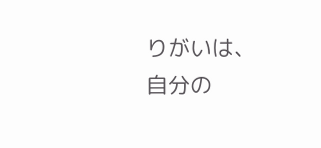りがいは、⾃分の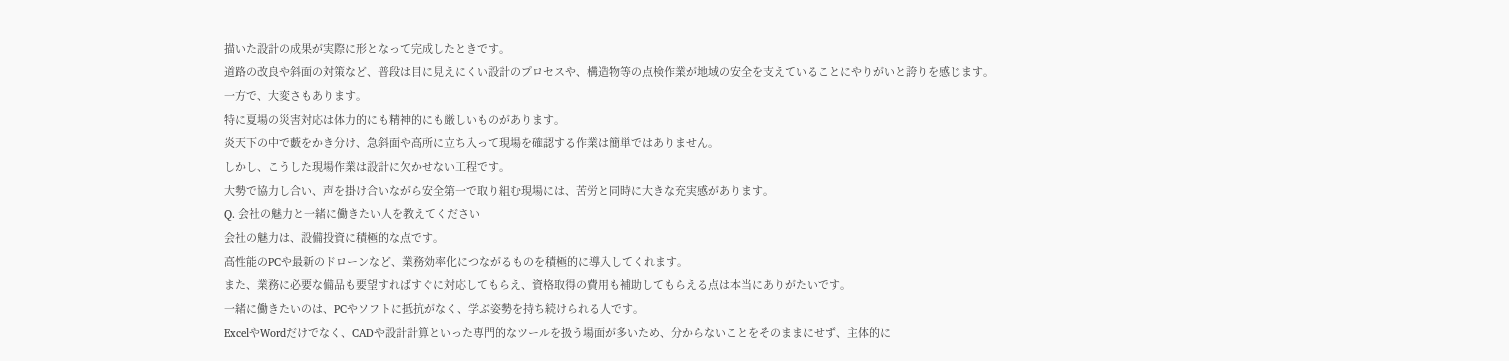描いた設計の成果が実際に形となって完成したときです。
道路の改良や斜⾯の対策など、普段は⽬に⾒えにくい設計のプロセスや、構造物等の点検作業が地域の安全を⽀えていることにやりがいと誇りを感じます。
⼀⽅で、⼤変さもあります。
特に夏場の災害対応は体⼒的にも精神的にも厳しいものがあります。
炎天下の中で藪をかき分け、急斜⾯や⾼所に⽴ち⼊って現場を確認する作業は簡単ではありません。
しかし、こうした現場作業は設計に⽋かせない⼯程です。
⼤勢で協⼒し合い、声を掛け合いながら安全第⼀で取り組む現場には、苦労と同時に⼤きな充実感があります。
Q. 会社の魅⼒と⼀緒に働きたい⼈を教えてください
会社の魅⼒は、設備投資に積極的な点です。
⾼性能のPCや最新のドローンなど、業務効率化につながるものを積極的に導⼊してくれます。
また、業務に必要な備品も要望すればすぐに対応してもらえ、資格取得の費⽤も補助してもらえる点は本当にありがたいです。
⼀緒に働きたいのは、PCやソフトに抵抗がなく、学ぶ姿勢を持ち続けられる⼈です。
ExcelやWordだけでなく、CADや設計計算といった専⾨的なツールを扱う場⾯が多いため、分からないことをそのままにせず、主体的に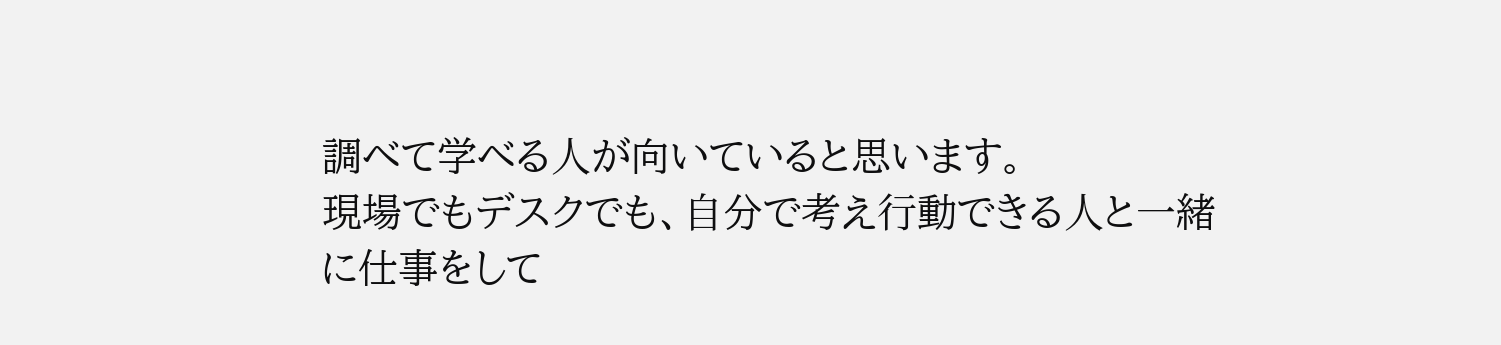調べて学べる⼈が向いていると思います。
現場でもデスクでも、⾃分で考え⾏動できる⼈と⼀緒に仕事をして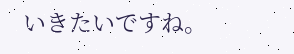いきたいですね。